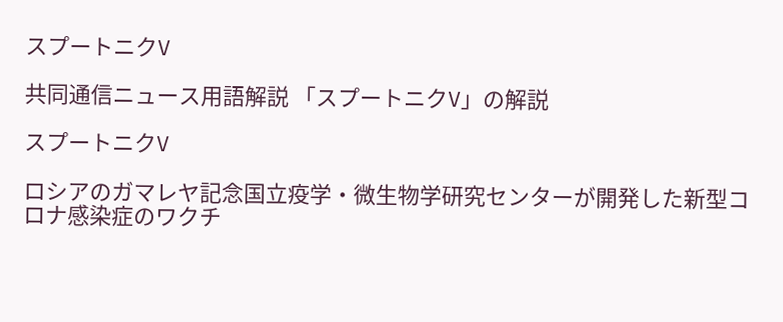スプートニクV

共同通信ニュース用語解説 「スプートニクV」の解説

スプートニクV

ロシアのガマレヤ記念国立疫学・微生物学研究センターが開発した新型コロナ感染症のワクチ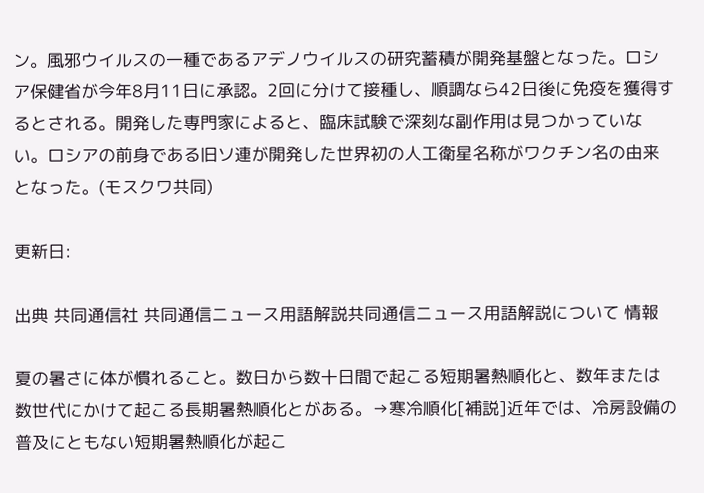ン。風邪ウイルスの一種であるアデノウイルスの研究蓄積が開発基盤となった。ロシア保健省が今年8月11日に承認。2回に分けて接種し、順調なら42日後に免疫を獲得するとされる。開発した専門家によると、臨床試験で深刻な副作用は見つかっていない。ロシアの前身である旧ソ連が開発した世界初の人工衛星名称がワクチン名の由来となった。(モスクワ共同)

更新日:

出典 共同通信社 共同通信ニュース用語解説共同通信ニュース用語解説について 情報

夏の暑さに体が慣れること。数日から数十日間で起こる短期暑熱順化と、数年または数世代にかけて起こる長期暑熱順化とがある。→寒冷順化[補説]近年では、冷房設備の普及にともない短期暑熱順化が起こ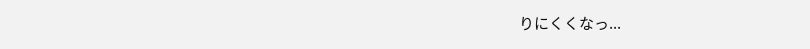りにくくなっ...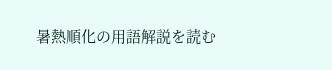暑熱順化の用語解説を読む